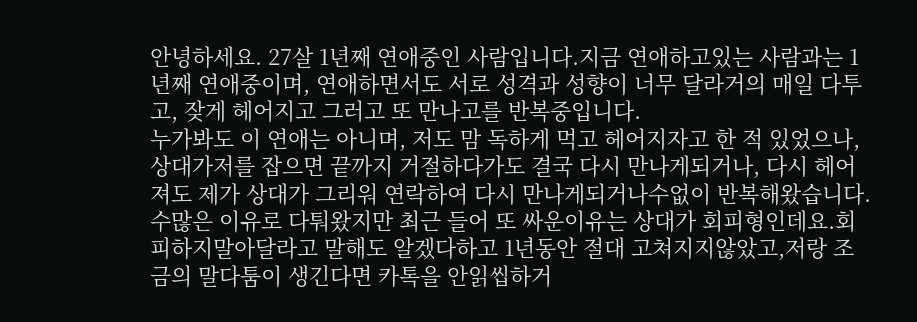안녕하세요. 27살 1년째 연애중인 사람입니다.지금 연애하고있는 사람과는 1년째 연애중이며, 연애하면서도 서로 성격과 성향이 너무 달라거의 매일 다투고, 잦게 헤어지고 그러고 또 만나고를 반복중입니다.
누가봐도 이 연애는 아니며, 저도 맘 독하게 먹고 헤어지자고 한 적 있었으나, 상대가저를 잡으면 끝까지 거절하다가도 결국 다시 만나게되거나, 다시 헤어져도 제가 상대가 그리워 연락하여 다시 만나게되거나수없이 반복해왔습니다.
수많은 이유로 다퉈왔지만 최근 들어 또 싸운이유는 상대가 회피형인데요.회피하지말아달라고 말해도 알겠다하고 1년동안 절대 고쳐지지않았고,저랑 조금의 말다툼이 생긴다면 카톡을 안읽씹하거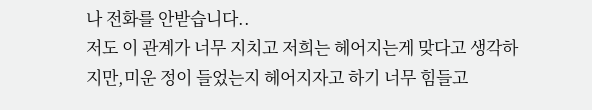나 전화를 안받습니다..
저도 이 관계가 너무 지치고 저희는 헤어지는게 맞다고 생각하지만,미운 정이 들었는지 헤어지자고 하기 너무 힘들고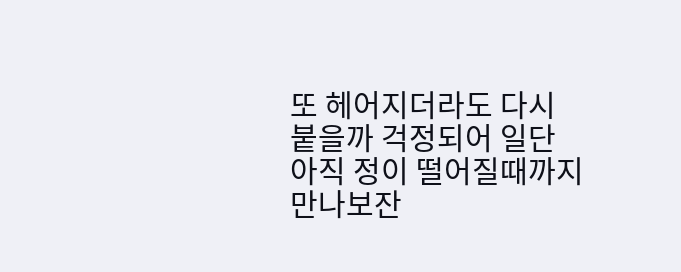또 헤어지더라도 다시 붙을까 걱정되어 일단 아직 정이 떨어질때까지 만나보잔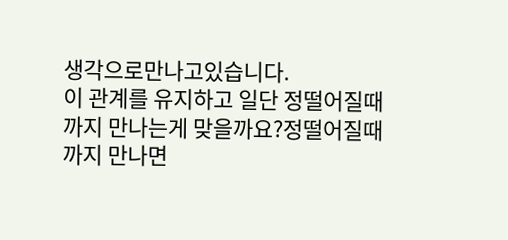생각으로만나고있습니다.
이 관계를 유지하고 일단 정떨어질때까지 만나는게 맞을까요?정떨어질때까지 만나면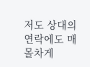저도 상대의 연락에도 매몰차게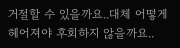거절할 수 있을까요..대체 어떻게 헤어져야 후회하지 않을까요..